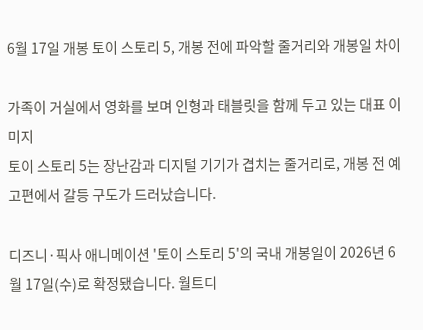6월 17일 개봉 토이 스토리 5, 개봉 전에 파악할 줄거리와 개봉일 차이

가족이 거실에서 영화를 보며 인형과 태블릿을 함께 두고 있는 대표 이미지
토이 스토리 5는 장난감과 디지털 기기가 겹치는 줄거리로, 개봉 전 예고편에서 갈등 구도가 드러났습니다.

디즈니·픽사 애니메이션 '토이 스토리 5'의 국내 개봉일이 2026년 6월 17일(수)로 확정됐습니다. 월트디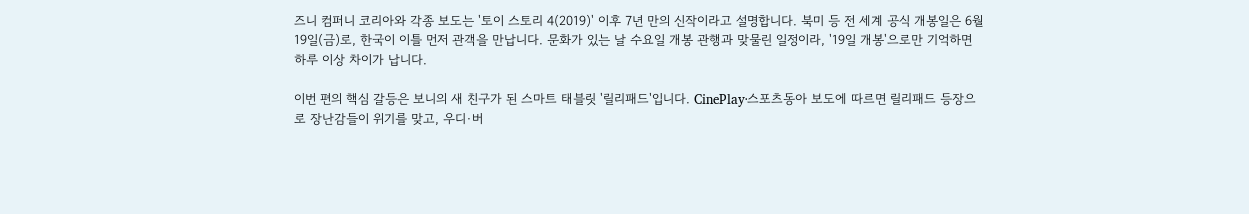즈니 컴퍼니 코리아와 각종 보도는 '토이 스토리 4(2019)' 이후 7년 만의 신작이라고 설명합니다. 북미 등 전 세계 공식 개봉일은 6월 19일(금)로, 한국이 이틀 먼저 관객을 만납니다. 문화가 있는 날 수요일 개봉 관행과 맞물린 일정이라, '19일 개봉'으로만 기억하면 하루 이상 차이가 납니다.

이번 편의 핵심 갈등은 보니의 새 친구가 된 스마트 태블릿 '릴리패드'입니다. CinePlay·스포츠동아 보도에 따르면 릴리패드 등장으로 장난감들이 위기를 맞고, 우디·버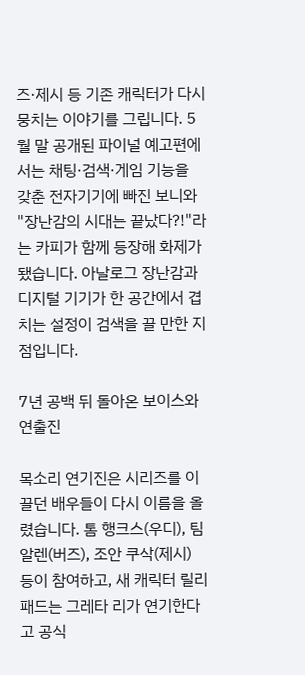즈·제시 등 기존 캐릭터가 다시 뭉치는 이야기를 그립니다. 5월 말 공개된 파이널 예고편에서는 채팅·검색·게임 기능을 갖춘 전자기기에 빠진 보니와 "장난감의 시대는 끝났다?!"라는 카피가 함께 등장해 화제가 됐습니다. 아날로그 장난감과 디지털 기기가 한 공간에서 겹치는 설정이 검색을 끌 만한 지점입니다.

7년 공백 뒤 돌아온 보이스와 연출진

목소리 연기진은 시리즈를 이끌던 배우들이 다시 이름을 올렸습니다. 톰 행크스(우디), 팀 알렌(버즈), 조안 쿠삭(제시) 등이 참여하고, 새 캐릭터 릴리패드는 그레타 리가 연기한다고 공식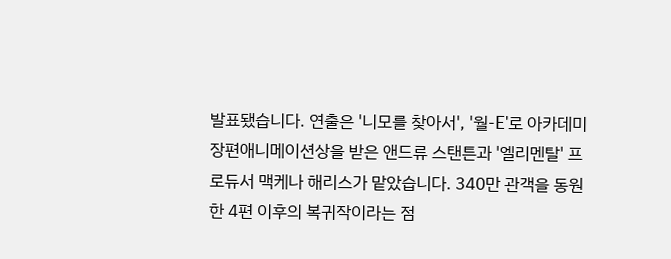발표됐습니다. 연출은 '니모를 찾아서', '월-E'로 아카데미 장편애니메이션상을 받은 앤드류 스탠튼과 '엘리멘탈' 프로듀서 맥케나 해리스가 맡았습니다. 340만 관객을 동원한 4편 이후의 복귀작이라는 점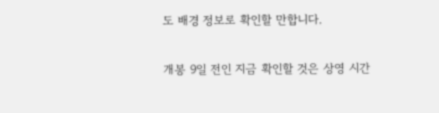도 배경 정보로 확인할 만합니다.

개봉 9일 전인 지금 확인할 것은 상영 시간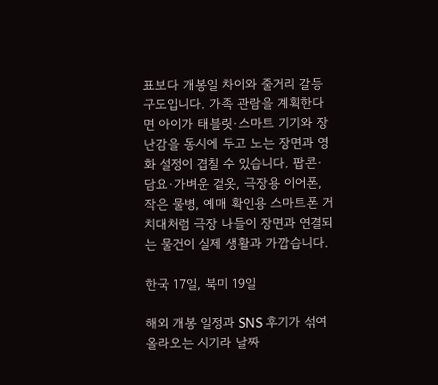표보다 개봉일 차이와 줄거리 갈등 구도입니다. 가족 관람을 계획한다면 아이가 태블릿·스마트 기기와 장난감을 동시에 두고 노는 장면과 영화 설정이 겹칠 수 있습니다. 팝콘·담요·가벼운 겉옷, 극장용 이어폰, 작은 물병, 예매 확인용 스마트폰 거치대처럼 극장 나들이 장면과 연결되는 물건이 실제 생활과 가깝습니다.

한국 17일, 북미 19일

해외 개봉 일정과 SNS 후기가 섞여 올라오는 시기라 날짜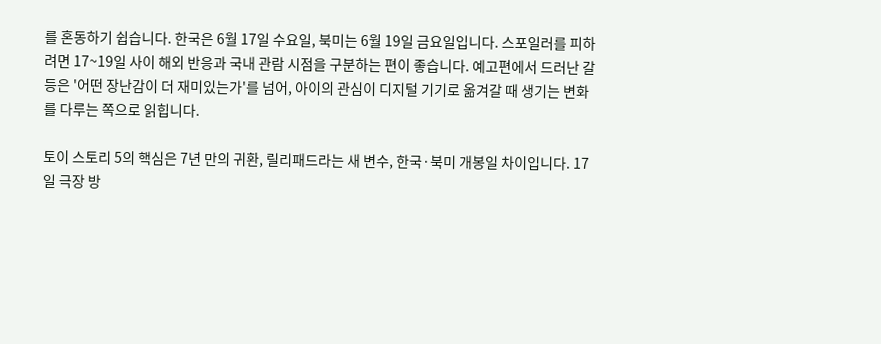를 혼동하기 쉽습니다. 한국은 6월 17일 수요일, 북미는 6월 19일 금요일입니다. 스포일러를 피하려면 17~19일 사이 해외 반응과 국내 관람 시점을 구분하는 편이 좋습니다. 예고편에서 드러난 갈등은 '어떤 장난감이 더 재미있는가'를 넘어, 아이의 관심이 디지털 기기로 옮겨갈 때 생기는 변화를 다루는 쪽으로 읽힙니다.

토이 스토리 5의 핵심은 7년 만의 귀환, 릴리패드라는 새 변수, 한국·북미 개봉일 차이입니다. 17일 극장 방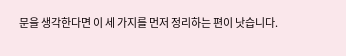문을 생각한다면 이 세 가지를 먼저 정리하는 편이 낫습니다.